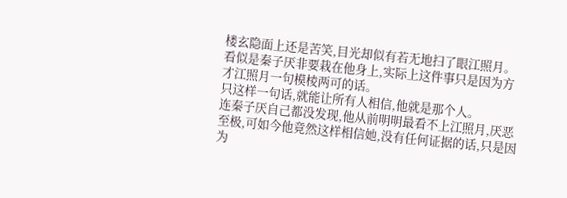楼玄隐面上还是苦笑,目光却似有若无地扫了眼江照月。
看似是秦子厌非要栽在他身上,实际上这件事只是因为方才江照月一句模棱两可的话。
只这样一句话,就能让所有人相信,他就是那个人。
连秦子厌自己都没发现,他从前明明最看不上江照月,厌恶至极,可如今他竟然这样相信她,没有任何证据的话,只是因为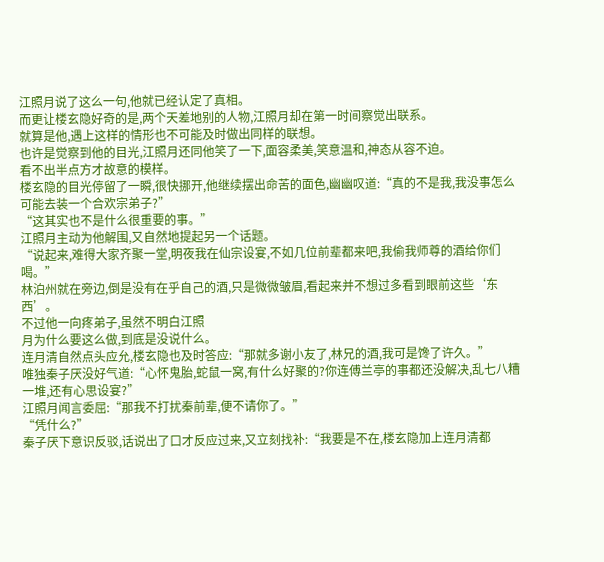江照月说了这么一句,他就已经认定了真相。
而更让楼玄隐好奇的是,两个天差地别的人物,江照月却在第一时间察觉出联系。
就算是他,遇上这样的情形也不可能及时做出同样的联想。
也许是觉察到他的目光,江照月还同他笑了一下,面容柔美,笑意温和,神态从容不迫。
看不出半点方才故意的模样。
楼玄隐的目光停留了一瞬,很快挪开,他继续摆出命苦的面色,幽幽叹道:“真的不是我,我没事怎么可能去装一个合欢宗弟子?”
“这其实也不是什么很重要的事。”
江照月主动为他解围,又自然地提起另一个话题。
“说起来,难得大家齐聚一堂,明夜我在仙宗设宴,不如几位前辈都来吧,我偷我师尊的酒给你们喝。”
林泊州就在旁边,倒是没有在乎自己的酒,只是微微皱眉,看起来并不想过多看到眼前这些‘东西’。
不过他一向疼弟子,虽然不明白江照
月为什么要这么做,到底是没说什么。
连月清自然点头应允,楼玄隐也及时答应:“那就多谢小友了,林兄的酒,我可是馋了许久。”
唯独秦子厌没好气道:“心怀鬼胎,蛇鼠一窝,有什么好聚的?你连傅兰亭的事都还没解决,乱七八糟一堆,还有心思设宴?”
江照月闻言委屈:“那我不打扰秦前辈,便不请你了。”
“凭什么?”
秦子厌下意识反驳,话说出了口才反应过来,又立刻找补:“我要是不在,楼玄隐加上连月清都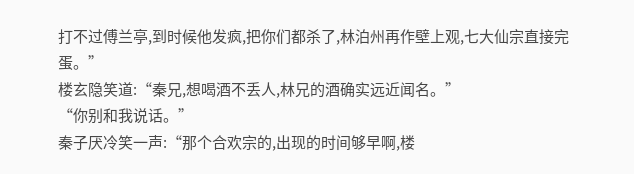打不过傅兰亭,到时候他发疯,把你们都杀了,林泊州再作壁上观,七大仙宗直接完蛋。”
楼玄隐笑道:“秦兄,想喝酒不丢人,林兄的酒确实远近闻名。”
“你别和我说话。”
秦子厌冷笑一声:“那个合欢宗的,出现的时间够早啊,楼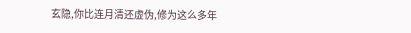玄隐,你比连月清还虚伪,修为这么多年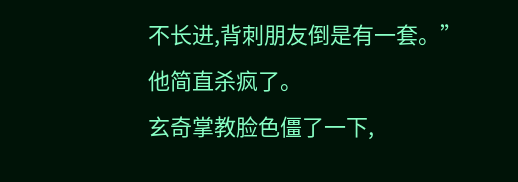不长进,背刺朋友倒是有一套。”
他简直杀疯了。
玄奇掌教脸色僵了一下,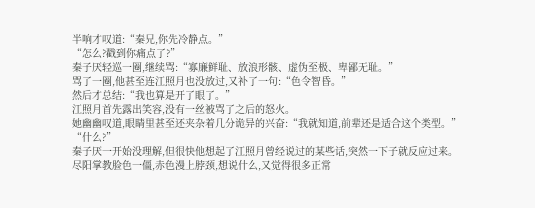半响才叹道:“秦兄,你先冷静点。”
“怎么?戳到你痛点了?”
秦子厌轻巡一圈,继续骂:“寡廉鲜耻、放浪形骸、虚伪至极、卑鄙无耻。”
骂了一圈,他甚至连江照月也没放过,又补了一句:“色令智昏。”
然后才总结:“我也算是开了眼了。”
江照月首先露出笑容,没有一丝被骂了之后的怒火。
她幽幽叹道,眼睛里甚至还夹杂着几分诡异的兴奋:“我就知道,前辈还是适合这个类型。”
“什么?”
秦子厌一开始没理解,但很快他想起了江照月曾经说过的某些话,突然一下子就反应过来。
尽阳掌教脸色一僵,赤色漫上脖颈,想说什么,又觉得很多正常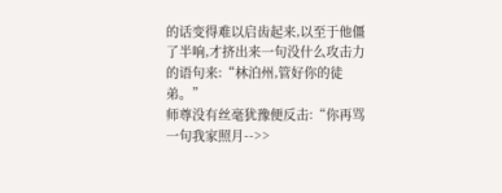的话变得难以启齿起来,以至于他僵了半响,才挤出来一句没什么攻击力的语句来:“林泊州,管好你的徒弟。”
师尊没有丝毫犹豫便反击:“你再骂一句我家照月-->>